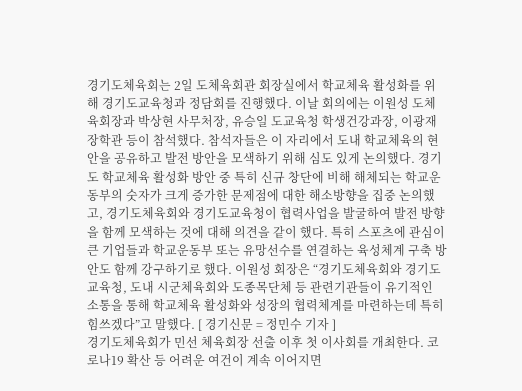경기도체육회는 2일 도체육회관 회장실에서 학교체육 활성화를 위해 경기도교육청과 정담회를 진행했다. 이날 회의에는 이원성 도체육회장과 박상현 사무처장, 유승일 도교육청 학생건강과장, 이광재 장학관 등이 참석했다. 참석자들은 이 자리에서 도내 학교체육의 현안을 공유하고 발전 방안을 모색하기 위해 심도 있게 논의했다. 경기도 학교체육 활성화 방안 중 특히 신규 창단에 비해 해체되는 학교운동부의 숫자가 크게 증가한 문제점에 대한 해소방향을 집중 논의했고, 경기도체육회와 경기도교육청이 협력사업을 발굴하여 발전 방향을 함께 모색하는 것에 대해 의견을 같이 했다. 특히 스포츠에 관심이 큰 기업들과 학교운동부 또는 유망선수를 연결하는 육성체계 구축 방안도 함께 강구하기로 했다. 이원성 회장은 “경기도체육회와 경기도교육청, 도내 시군체육회와 도종목단체 등 관련기관들이 유기적인 소통을 통해 학교체육 활성화와 성장의 협력체계를 마련하는데 특히 힘쓰겠다”고 말했다. [ 경기신문 = 정민수 기자 ]
경기도체육회가 민선 체육회장 선출 이후 첫 이사회를 개최한다. 코로나19 확산 등 어려운 여건이 계속 이어지면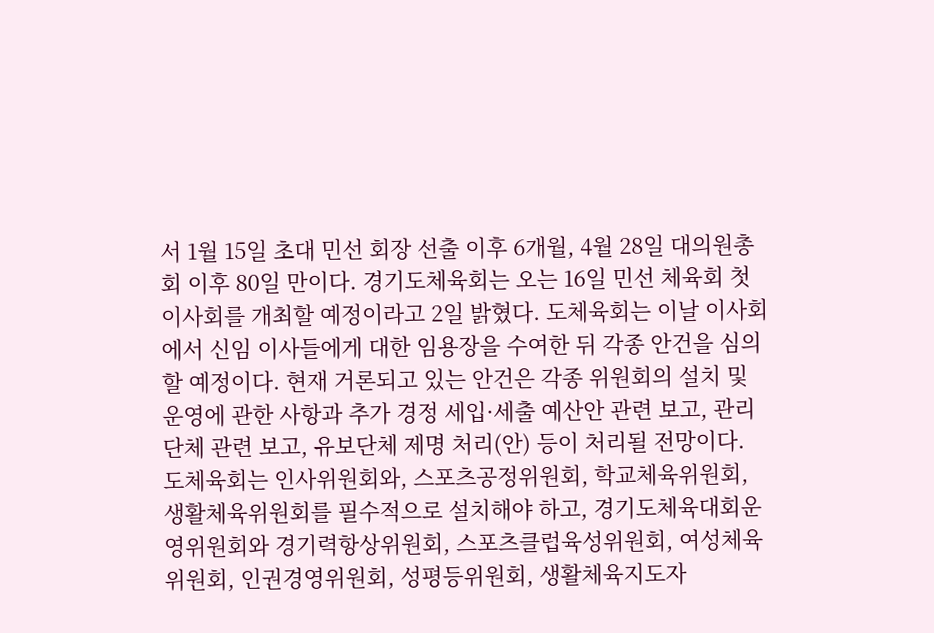서 1월 15일 초대 민선 회장 선출 이후 6개월, 4월 28일 대의원총회 이후 80일 만이다. 경기도체육회는 오는 16일 민선 체육회 첫 이사회를 개최할 예정이라고 2일 밝혔다. 도체육회는 이날 이사회에서 신임 이사들에게 대한 임용장을 수여한 뒤 각종 안건을 심의할 예정이다. 현재 거론되고 있는 안건은 각종 위원회의 설치 및 운영에 관한 사항과 추가 경정 세입·세출 예산안 관련 보고, 관리단체 관련 보고, 유보단체 제명 처리(안) 등이 처리될 전망이다. 도체육회는 인사위원회와, 스포츠공정위원회, 학교체육위원회, 생활체육위원회를 필수적으로 설치해야 하고, 경기도체육대회운영위원회와 경기력항상위원회, 스포츠클럽육성위원회, 여성체육위원회, 인권경영위원회, 성평등위원회, 생활체육지도자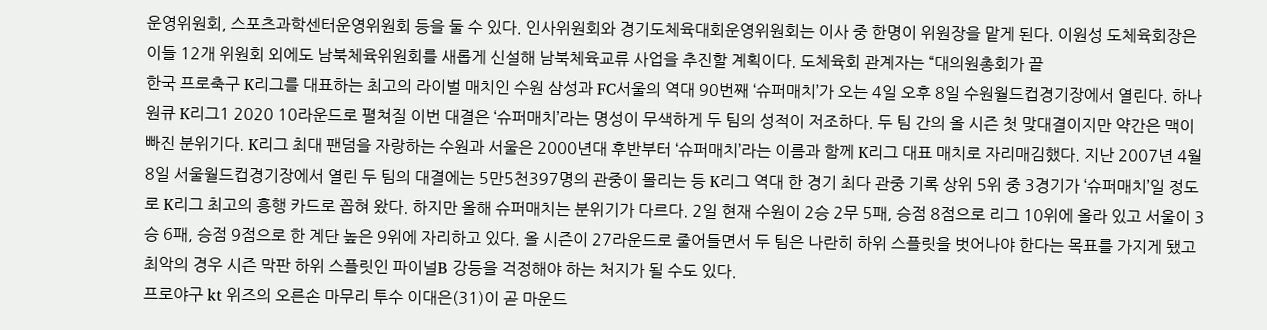운영위원회, 스포츠과학센터운영위원회 등을 둘 수 있다. 인사위원회와 경기도체육대회운영위원회는 이사 중 한명이 위원장을 맡게 된다. 이원성 도체육회장은 이들 12개 위원회 외에도 남북체육위원회를 새롭게 신설해 남북체육교류 사업을 추진할 계획이다. 도체육회 관계자는 “대의원총회가 끝
한국 프로축구 K리그를 대표하는 최고의 라이벌 매치인 수원 삼성과 FC서울의 역대 90번째 ‘슈퍼매치’가 오는 4일 오후 8일 수원월드컵경기장에서 열린다. 하나원큐 K리그1 2020 10라운드로 펼쳐질 이번 대결은 ‘슈퍼매치’라는 명성이 무색하게 두 팀의 성적이 저조하다. 두 팀 간의 올 시즌 첫 맞대결이지만 약간은 맥이 빠진 분위기다. K리그 최대 팬덤을 자랑하는 수원과 서울은 2000년대 후반부터 ‘슈퍼매치’라는 이름과 함께 K리그 대표 매치로 자리매김했다. 지난 2007년 4월 8일 서울월드컵경기장에서 열린 두 팀의 대결에는 5만5천397명의 관중이 몰리는 등 K리그 역대 한 경기 최다 관중 기록 상위 5위 중 3경기가 ‘슈퍼매치’일 정도로 K리그 최고의 흥행 카드로 꼽혀 왔다. 하지만 올해 슈퍼매치는 분위기가 다르다. 2일 현재 수원이 2승 2무 5패, 승점 8점으로 리그 10위에 올라 있고 서울이 3승 6패, 승점 9점으로 한 계단 높은 9위에 자리하고 있다. 올 시즌이 27라운드로 줄어들면서 두 팀은 나란히 하위 스플릿을 벗어나야 한다는 목표를 가지게 됐고 최악의 경우 시즌 막판 하위 스플릿인 파이널B 강등을 걱정해야 하는 처지가 될 수도 있다.
프로야구 kt 위즈의 오른손 마무리 투수 이대은(31)이 곧 마운드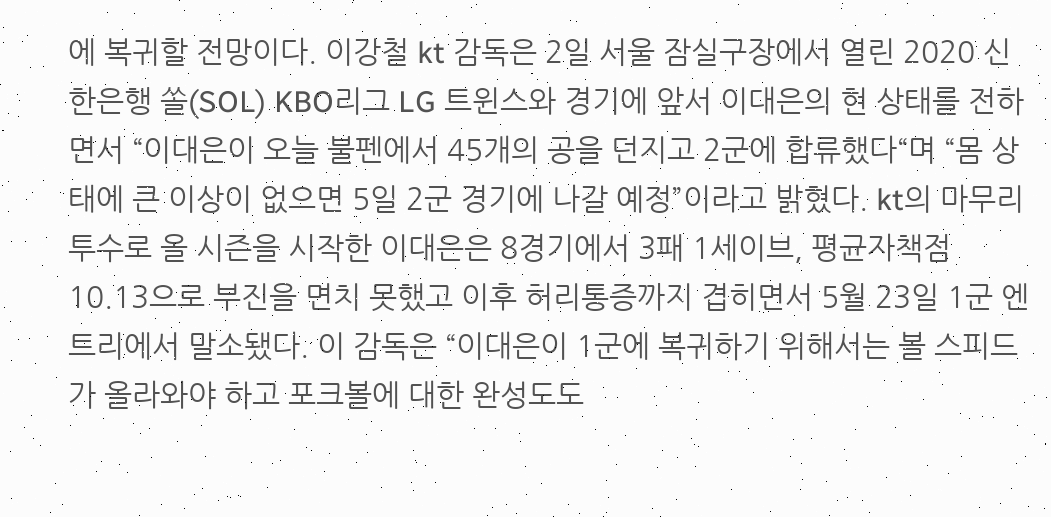에 복귀할 전망이다. 이강철 kt 감독은 2일 서울 잠실구장에서 열린 2020 신한은행 쏠(SOL) KBO리그 LG 트윈스와 경기에 앞서 이대은의 현 상태를 전하면서 “이대은이 오늘 불펜에서 45개의 공을 던지고 2군에 합류했다“며 “몸 상태에 큰 이상이 없으면 5일 2군 경기에 나갈 예정”이라고 밝혔다. kt의 마무리 투수로 올 시즌을 시작한 이대은은 8경기에서 3패 1세이브, 평균자책점 10.13으로 부진을 면치 못했고 이후 허리통증까지 겹히면서 5월 23일 1군 엔트리에서 말소됐다. 이 감독은 “이대은이 1군에 복귀하기 위해서는 볼 스피드가 올라와야 하고 포크볼에 대한 완성도도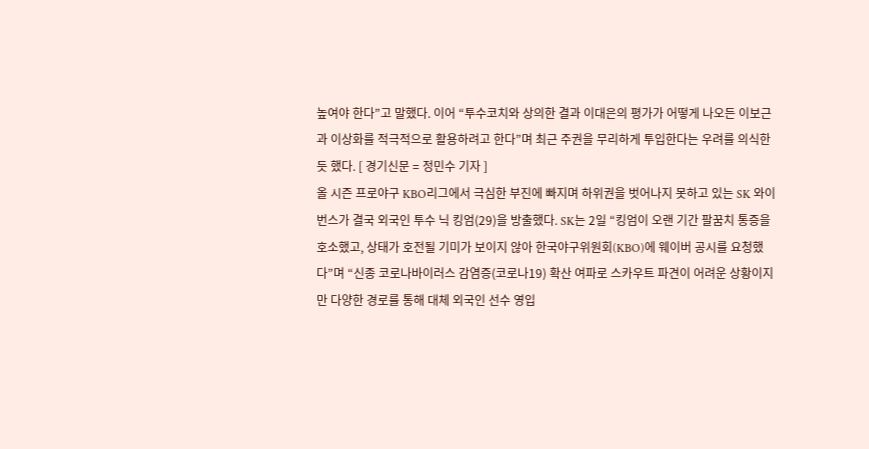높여야 한다”고 말했다. 이어 “투수코치와 상의한 결과 이대은의 평가가 어떻게 나오든 이보근과 이상화를 적극적으로 활용하려고 한다”며 최근 주권을 무리하게 투입한다는 우려를 의식한 듯 했다. [ 경기신문 = 정민수 기자 ]
올 시즌 프로야구 KBO리그에서 극심한 부진에 빠지며 하위권을 벗어나지 못하고 있는 SK 와이번스가 결국 외국인 투수 닉 킹엄(29)을 방출했다. SK는 2일 “킹엄이 오랜 기간 팔꿈치 통증을 호소했고, 상태가 호전될 기미가 보이지 않아 한국야구위원회(KBO)에 웨이버 공시를 요청했다”며 “신종 코로나바이러스 감염증(코로나19) 확산 여파로 스카우트 파견이 어려운 상황이지만 다양한 경로를 통해 대체 외국인 선수 영입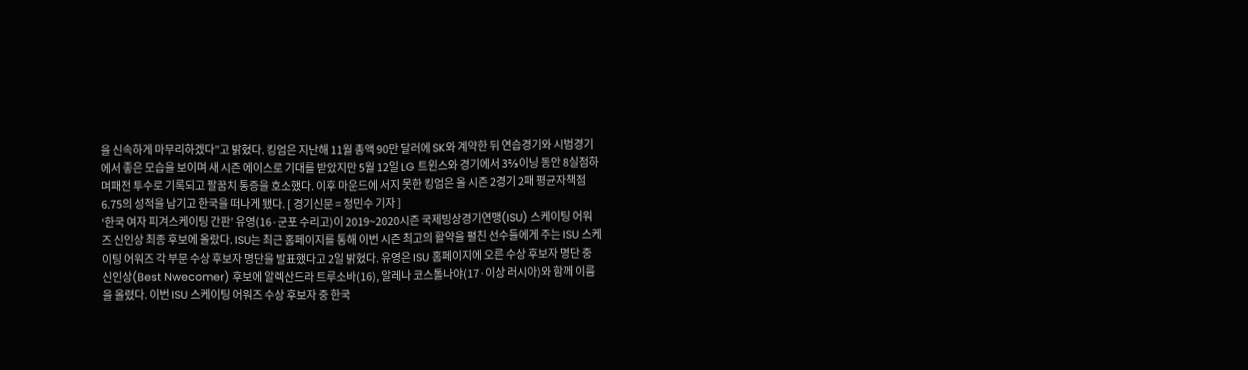을 신속하게 마무리하겠다”고 밝혔다. 킹엄은 지난해 11월 총액 90만 달러에 SK와 계약한 뒤 연습경기와 시범경기에서 좋은 모습을 보이며 새 시즌 에이스로 기대를 받았지만 5월 12일 LG 트윈스와 경기에서 3⅔이닝 동안 8실점하며패전 투수로 기록되고 팔꿈치 통증을 호소했다. 이후 마운드에 서지 못한 킹엄은 올 시즌 2경기 2패 평균자책점 6.75의 성적을 남기고 한국을 떠나게 됐다. [ 경기신문 = 정민수 기자 ]
‘한국 여자 피겨스케이팅 간판’ 유영(16·군포 수리고)이 2019~2020시즌 국제빙상경기연맹(ISU) 스케이팅 어워즈 신인상 최종 후보에 올랐다. ISU는 최근 홈페이지를 통해 이번 시즌 최고의 활약을 펼친 선수들에게 주는 ISU 스케이팅 어워즈 각 부문 수상 후보자 명단을 발표했다고 2일 밝혔다. 유영은 ISU 홈페이지에 오른 수상 후보자 명단 중 신인상(Best Nwecomer) 후보에 알렉산드라 트루소바(16), 알레나 코스톨나야(17·이상 러시아)와 함께 이름을 올렸다. 이번 ISU 스케이팅 어워즈 수상 후보자 중 한국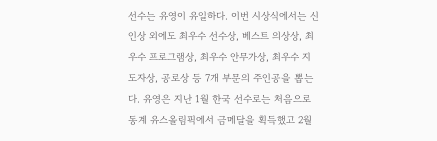선수는 유영이 유일하다. 이번 시상식에서는 신인상 외에도 최우수 선수상, 베스트 의상상, 최우수 프로그램상, 최우수 안무가상, 최우수 지도자상, 공로상 등 7개 부문의 주인공을 뽑는다. 유영은 지난 1월 한국 선수로는 처음으로 동계 유스올림픽에서 금메달을 획득했고 2월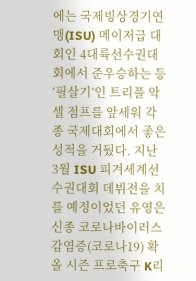에는 국제빙상경기연맹(ISU) 메이저급 대회인 4대륙선수권대회에서 준우승하는 등 ‘필살기’인 트리플 악셀 점프를 앞세워 각종 국제대회에서 좋은 성적을 거뒀다. 지난 3월 ISU 피겨세계선수권대회 데뷔전을 치를 예정이었던 유영은 신종 코로나바이러스 감염증(코로나19) 확
올 시즌 프로축구 K리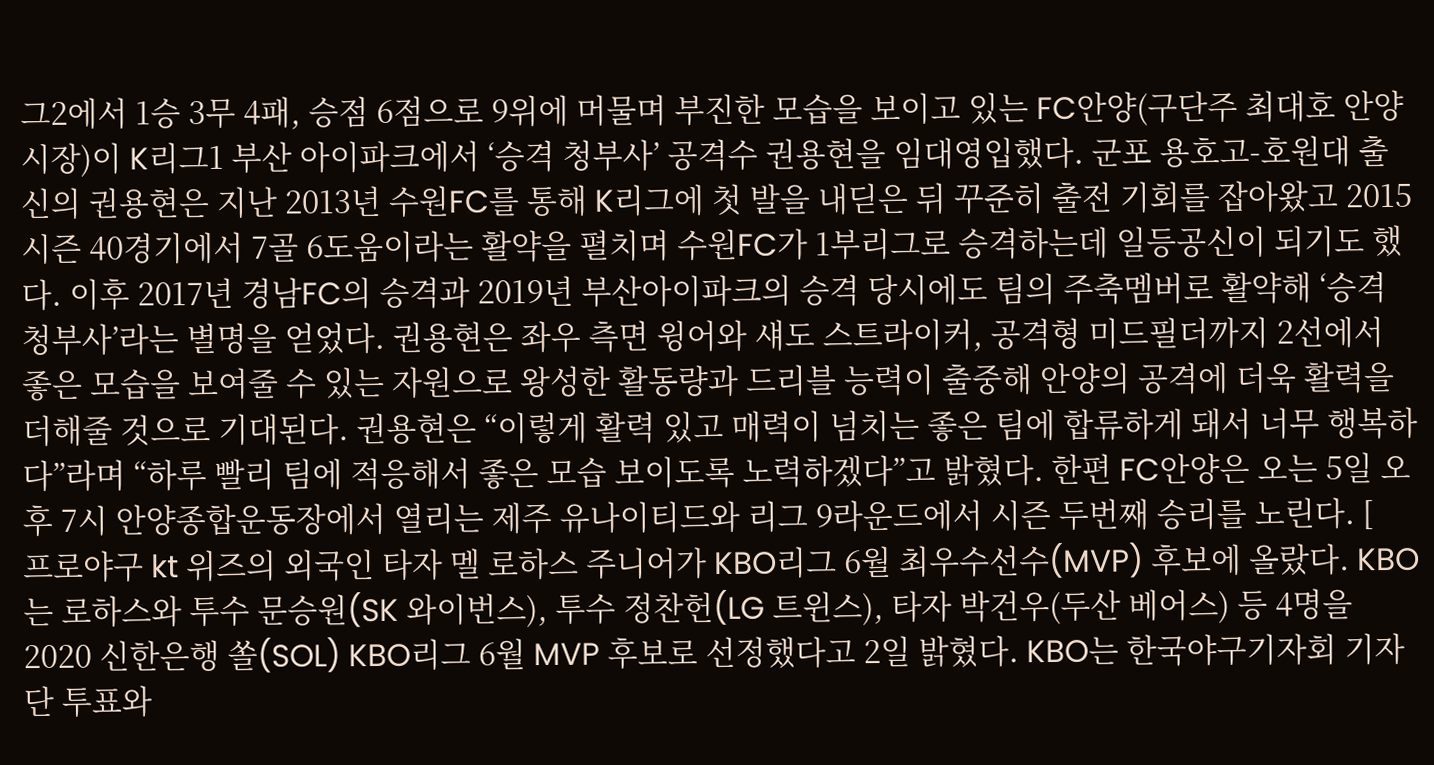그2에서 1승 3무 4패, 승점 6점으로 9위에 머물며 부진한 모습을 보이고 있는 FC안양(구단주 최대호 안양시장)이 K리그1 부산 아이파크에서 ‘승격 청부사’ 공격수 권용현을 임대영입했다. 군포 용호고-호원대 출신의 권용현은 지난 2013년 수원FC를 통해 K리그에 첫 발을 내딛은 뒤 꾸준히 출전 기회를 잡아왔고 2015 시즌 40경기에서 7골 6도움이라는 활약을 펼치며 수원FC가 1부리그로 승격하는데 일등공신이 되기도 했다. 이후 2017년 경남FC의 승격과 2019년 부산아이파크의 승격 당시에도 팀의 주축멤버로 활약해 ‘승격 청부사’라는 별명을 얻었다. 권용현은 좌우 측면 윙어와 섀도 스트라이커, 공격형 미드필더까지 2선에서 좋은 모습을 보여줄 수 있는 자원으로 왕성한 활동량과 드리블 능력이 출중해 안양의 공격에 더욱 활력을 더해줄 것으로 기대된다. 권용현은 “이렇게 활력 있고 매력이 넘치는 좋은 팀에 합류하게 돼서 너무 행복하다”라며 “하루 빨리 팀에 적응해서 좋은 모습 보이도록 노력하겠다”고 밝혔다. 한편 FC안양은 오는 5일 오후 7시 안양종합운동장에서 열리는 제주 유나이티드와 리그 9라운드에서 시즌 두번째 승리를 노린다. [
프로야구 kt 위즈의 외국인 타자 멜 로하스 주니어가 KBO리그 6월 최우수선수(MVP) 후보에 올랐다. KBO는 로하스와 투수 문승원(SK 와이번스), 투수 정찬헌(LG 트윈스), 타자 박건우(두산 베어스) 등 4명을 2020 신한은행 쏠(SOL) KBO리그 6월 MVP 후보로 선정했다고 2일 밝혔다. KBO는 한국야구기자회 기자단 투표와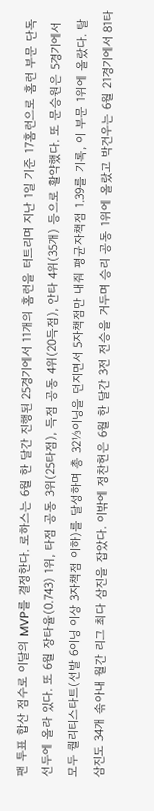팬 투표 합산 점수로 이달의 MVP를 결정한다. 로하스는 6월 한 달간 진행된 25경기에서 11개의 홈런을 터트리며 지난 1일 기준 17홈런으로 홈런 부문 단독 선두에 올라 있다. 또 6월 장타율(0.743) 1위, 타점 공동 3위(25타점), 득점 공동 4위(20득점), 안타 4위(35개) 등으로 활약했다. 또 문승원은 5경기에서 모두 퀄리티스타트(선발 6이닝 이상 3자책점 이하)를 달성하며 총 32⅓이닝을 던지면서 5자책점만 내줘 평균자책점 1.39를 기록, 이 부문 1위에 올랐다. 탈삼진도 34개 솎아내 월간 리그 최다 삼진을 잡았다. 이밖에 정찬헌은 6월 한 달간 3전 전승을 거두며 승리 공동 1위에 올랐고 박건우는 6월 21경기에서 81타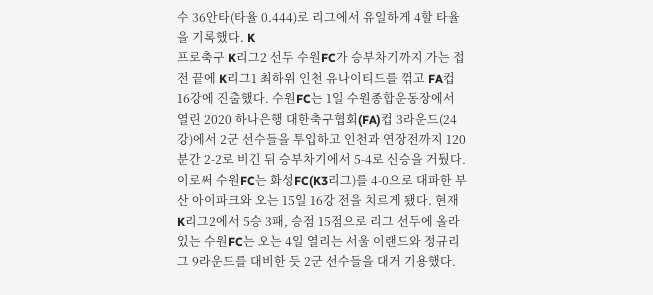수 36안타(타율 0.444)로 리그에서 유일하게 4할 타율을 기록했다. K
프로축구 K리그2 선두 수원FC가 승부차기까지 가는 접전 끝에 K리그1 최하위 인천 유나이티드를 꺾고 FA컵 16강에 진출했다. 수원FC는 1일 수원종합운동장에서 열린 2020 하나은행 대한축구협회(FA)컵 3라운드(24강)에서 2군 선수들을 투입하고 인천과 연장전까지 120분간 2-2로 비긴 뒤 승부차기에서 5-4로 신승을 거뒀다. 이로써 수원FC는 화성FC(K3리그)를 4-0으로 대파한 부산 아이파크와 오는 15일 16강 전을 치르게 됐다. 현재 K리그2에서 5승 3패, 승점 15점으로 리그 선두에 올라 있는 수원FC는 오는 4일 열리는 서울 이랜드와 정규리그 9라운드를 대비한 듯 2군 선수들을 대거 기용했다.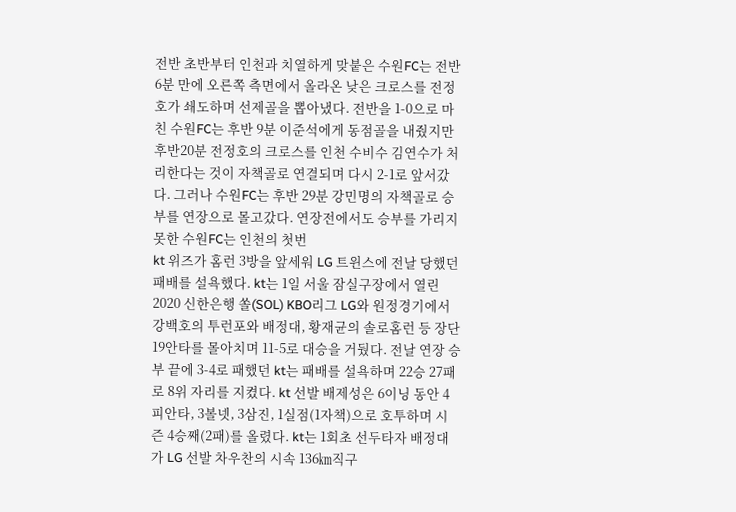전반 초반부터 인천과 치열하게 맞붙은 수원FC는 전반 6분 만에 오른쪽 측면에서 올라온 낮은 크로스를 전정호가 쇄도하며 선제골을 뽑아냈다. 전반을 1-0으로 마친 수원FC는 후반 9분 이준석에게 동점골을 내줬지만 후반20분 전정호의 크로스를 인천 수비수 김연수가 처리한다는 것이 자책골로 연결되며 다시 2-1로 앞서갔다. 그러나 수원FC는 후반 29분 강민명의 자책골로 승부를 연장으로 몰고갔다. 연장전에서도 승부를 가리지 못한 수원FC는 인천의 첫번
kt 위즈가 홈런 3방을 앞세워 LG 트윈스에 전날 당했던 패배를 설욕했다. kt는 1일 서울 잠실구장에서 열린 2020 신한은행 쏠(SOL) KBO리그 LG와 원정경기에서 강백호의 투런포와 배정대, 황재균의 솔로홈런 등 장단 19안타를 몰아치며 11-5로 대승을 거뒀다. 전날 연장 승부 끝에 3-4로 패했던 kt는 패배를 설욕하며 22승 27패로 8위 자리를 지켰다. kt 선발 배제성은 6이닝 동안 4피안타, 3볼넷, 3삼진, 1실점(1자책)으로 호투하며 시즌 4승째(2패)를 올렸다. kt는 1회초 선두타자 배정대가 LG 선발 차우찬의 시속 136㎞직구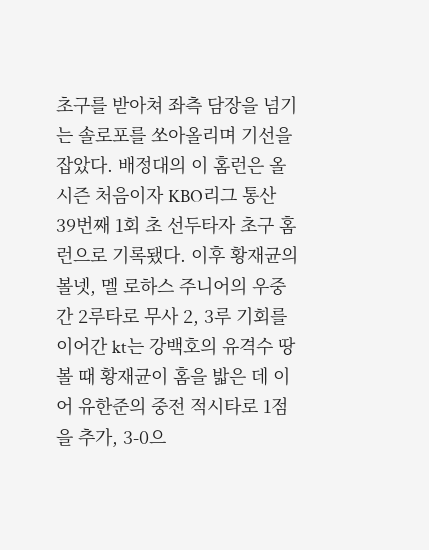초구를 받아쳐 좌측 담장을 넘기는 솔로포를 쏘아올리며 기선을 잡았다. 배정대의 이 홈런은 올 시즌 처음이자 KBO리그 통산 39번째 1회 초 선두타자 초구 홈런으로 기록됐다. 이후 황재균의 볼넷, 멜 로하스 주니어의 우중간 2루타로 무사 2, 3루 기회를 이어간 kt는 강백호의 유격수 땅볼 때 황재균이 홈을 밟은 데 이어 유한준의 중전 적시타로 1점을 추가, 3-0으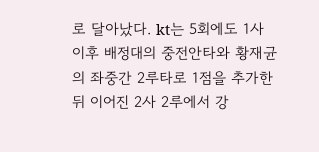로 달아났다. kt는 5회에도 1사 이후 배정대의 중전안타와 황재균의 좌중간 2루타로 1점을 추가한 뒤 이어진 2사 2루에서 강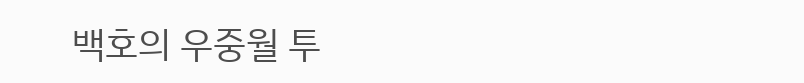백호의 우중월 투